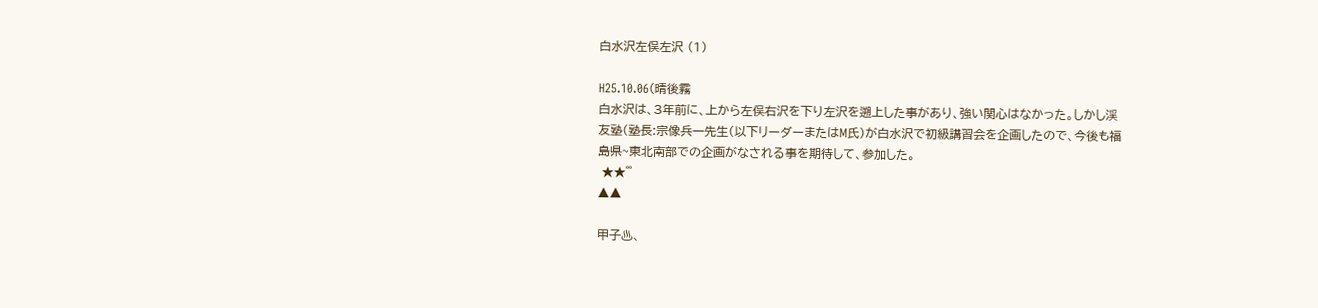白水沢左俣左沢 (1)

H25.10.06(晴後霧
白水沢は、3年前に、上から左俣右沢を下り左沢を遡上した事があり、強い関心はなかった。しかし渓友塾(塾長:宗像兵一先生(以下リーダーまたはM氏)が白水沢で初級講習会を企画したので、今後も福島県~東北南部での企画がなされる事を期待して、参加した。
 ★★゜゜
▲▲

甲子♨、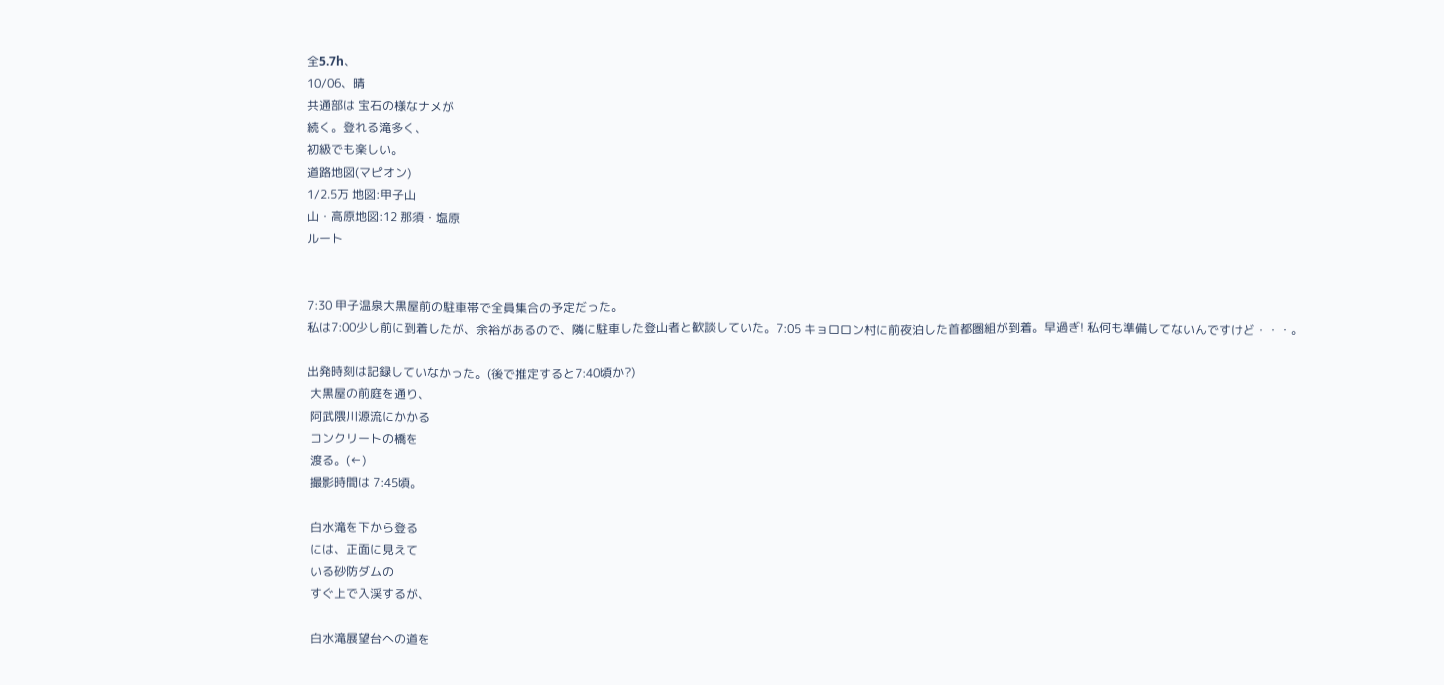全5.7h、
10/06、晴
共通部は 宝石の様なナメが
続く。登れる滝多く、
初級でも楽しい。
道路地図(マピオン)
1/2.5万 地図:甲子山
山・高原地図:12 那須・塩原
ルート


7:30 甲子温泉大黒屋前の駐車帯で全員集合の予定だった。
私は7:00少し前に到着したが、余裕があるので、隣に駐車した登山者と歓談していた。7:05 キョロロン村に前夜泊した首都圏組が到着。早過ぎ! 私何も準備してないんですけど・・・。

出発時刻は記録していなかった。(後で推定すると7:40頃か?)
 大黒屋の前庭を通り、
 阿武隈川源流にかかる
 コンクリートの橋を
 渡る。(←)
 撮影時間は 7:45頃。

 白水滝を下から登る
 には、正面に見えて
 いる砂防ダムの
 すぐ上で入渓するが、

 白水滝展望台への道を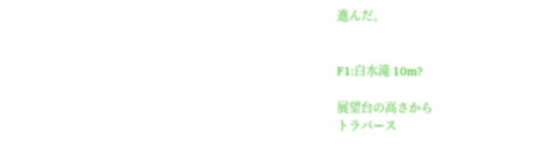進んだ。


F1:白水滝 10m?

展望台の高さから
トラバース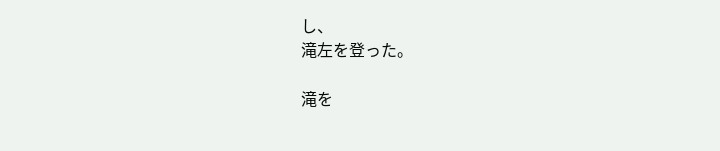し、
滝左を登った。

滝を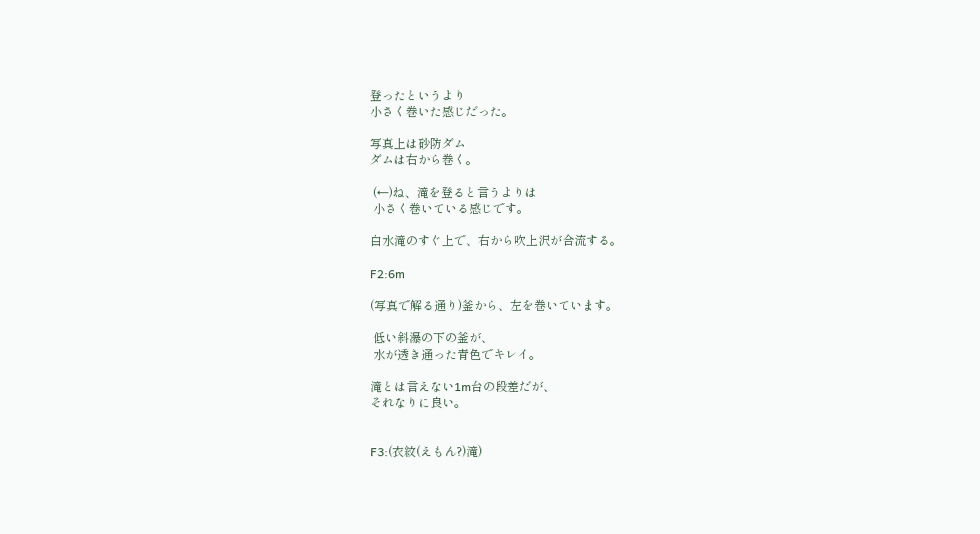登ったというより
小さく巻いた感じだった。

写真上は砂防ダム
ダムは右から巻く。

 (←)ね、滝を登ると言うよりは
 小さく巻いている感じです。

白水滝のすぐ上で、右から吹上沢が合流する。

F2:6m

(写真で解る通り)釜から、左を巻いています。

 低い斜瀑の下の釜が、
 水が透き通った青色でキレイ。

滝とは言えない1m台の段差だが、
それなりに良い。


F3:(衣紋(えもん?)滝)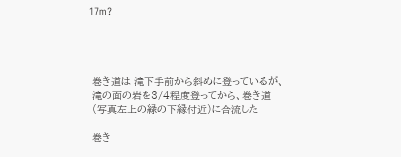17m?




 巻き道は 滝下手前から斜めに登っているが、
 滝の面の岩を3/4程度登ってから、巻き道
 (写真左上の緑の下縁付近)に合流した

 巻き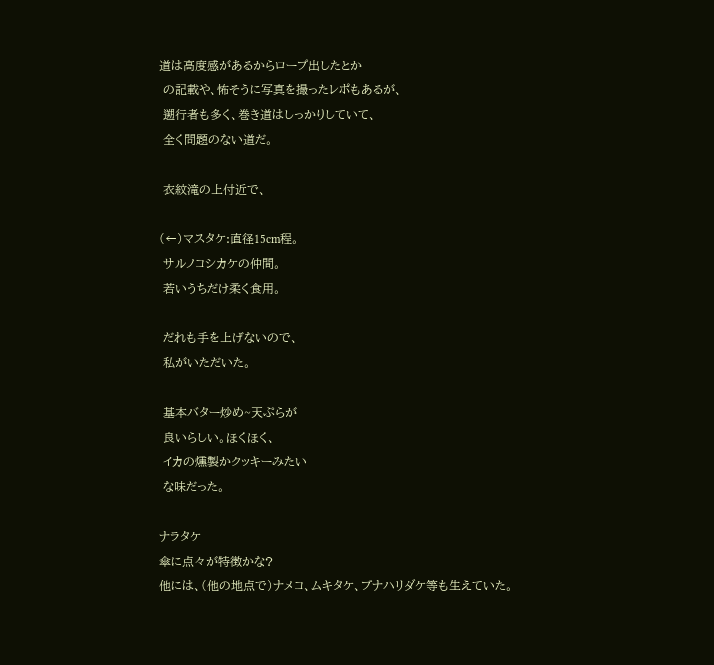道は高度感があるからロープ出したとか
 の記載や、怖そうに写真を撮ったレポもあるが、
 遡行者も多く、巻き道はしっかりしていて、
 全く問題のない道だ。

 衣紋滝の上付近で、

(←)マスタケ:直径15cm程。
 サルノコシカケの仲間。
 若いうちだけ柔く食用。

 だれも手を上げないので、
 私がいただいた。

 基本バター炒め~天ぷらが
 良いらしい。ほくほく、
 イカの燻製かクッキーみたい
 な味だった。

ナラタケ
傘に点々が特徴かな?
他には、(他の地点で)ナメコ、ムキタケ、ブナハリダケ等も生えていた。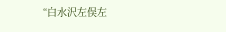“白水沢左俣左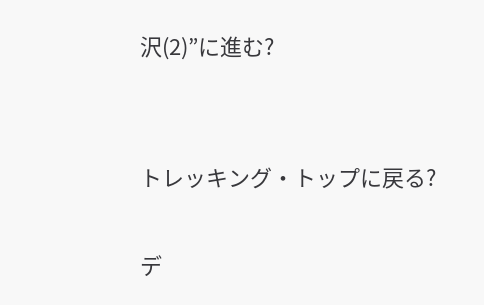沢(2)”に進む?


トレッキング・トップに戻る?

デ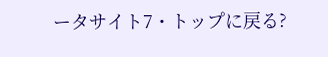ータサイト7・トップに戻る?